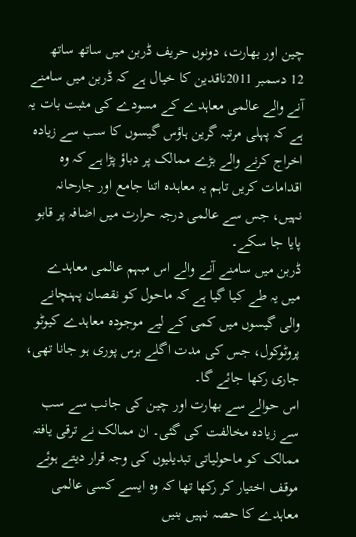چین اور بھارت، دونوں حریف ڈربن میں ساتھ ساتھ
12 دسمبر 2011ناقدین کا خیال ہے کہ ڈربن میں سامنے آنے والے عالمی معاہدے کے مسودے کی مثبت بات یہ ہے کہ پہلی مرتبہ گرین ہاؤس گیسوں کا سب سے زیادہ اخراج کرنے والے بڑے ممالک پر دباؤ پڑا ہے کہ وہ اقدامات کریں تاہم یہ معاہدہ اتنا جامع اور جارحانہ نہیں، جس سے عالمی درجہ حرارت میں اضافہ پر قابو پایا جا سکے۔
ڈربن میں سامنے آنے والے اس مبہم عالمی معاہدے میں یہ طے کیا گیا ہے کہ ماحول کو نقصان پہنچانے والی گیسوں میں کمی کے لیے موجودہ معاہدے کیوٹو پروٹوکول، جس کی مدت اگلے برس پوری ہو جانا تھی، جاری رکھا جائے گا۔
اس حوالے سے بھارت اور چین کی جانب سے سب سے زیادہ مخالفت کی گئی۔ ان ممالک نے ترقی یافتہ ممالک کو ماحولیاتی تبدیلیوں کی وجہ قرار دیتے ہوئے موقف اختیار کر رکھا تھا کہ وہ ایسے کسی عالمی معاہدے کا حصہ نہیں بنیں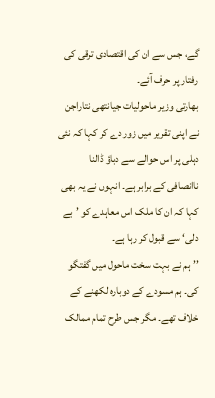گے، جس سے ان کی اقتصادی ترقی کی رفتار پر حرف آئے۔
بھارتی وزیر ماحولیات جیانتھی نتاراجن نے اپنی تقریر میں زور دے کر کہا کہ نئی دہلی پر اس حوالے سے دباؤ ڈالنا ناانصافی کے برابر ہے۔ انہوں نے یہ بھی کہا کہ ان کا ملک اس معاہدے کو ’بے دلی‘ سے قبول کر رہا ہے۔
’’ہم نے بہت سخت ماحول میں گفتگو کی۔ ہم مسودے کے دوبارہ لکھنے کے خلاف تھے۔ مگر جس طرح تمام ممالک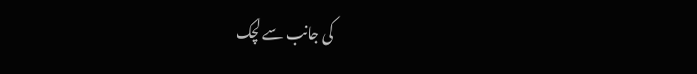کی جانب سے لچک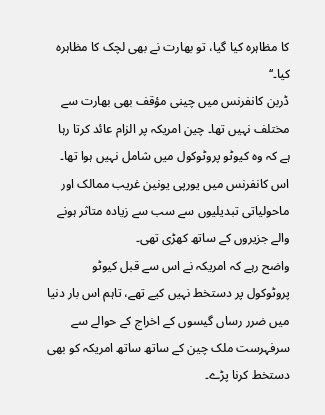کا مظاہرہ کیا گیا، تو بھارت نے بھی لچک کا مظاہرہ کیا۔‘‘
ڈربن کانفرنس میں چینی مؤقف بھی بھارت سے مختلف نہیں تھا۔ چین امریکہ پر الزام عائد کرتا رہا ہے کہ وہ کیوٹو پروٹوکول میں شامل نہیں ہوا تھا۔ اس کانفرنس میں یورپی یونین غریب ممالک اور ماحولیاتی تبدیلیوں سے سب سے زیادہ متاثر ہونے والے جزیروں کے ساتھ کھڑی تھی۔
واضح رہے کہ امریکہ نے اس سے قبل کیوٹو پروٹوکول پر دستخط نہیں کیے تھے، تاہم اس بار دنیا میں ضرر رساں گیسوں کے اخراج کے حوالے سے سرفہرست ملک چین کے ساتھ ساتھ امریکہ کو بھی دستخط کرنا پڑے۔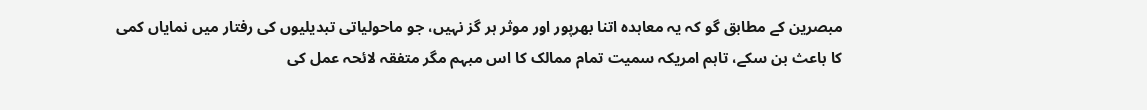مبصرین کے مطابق گو کہ یہ معاہدہ اتنا بھرپور اور موثر ہر گز نہیں، جو ماحولیاتی تبدیلیوں کی رفتار میں نمایاں کمی کا باعث بن سکے، تاہم امریکہ سمیت تمام ممالک کا اس مبہم مگر متفقہ لائحہ عمل کی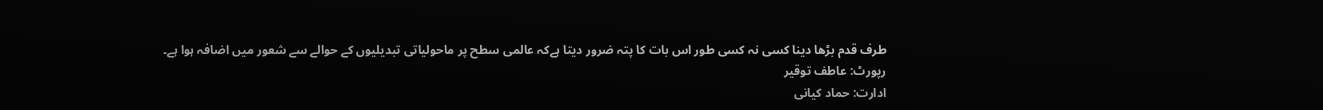طرف قدم بڑھا دینا کسی نہ کسی طور اس بات کا پتہ ضرور دیتا ہےکہ عالمی سطح پر ماحولیاتی تبدیلیوں کے حوالے سے شعور میں اضافہ ہوا ہے۔
رپورٹ: عاطف توقیر
ادارت: حماد کیانی